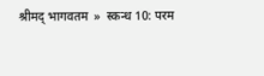श्रीमद् भागवतम  »  स्कन्ध 10: परम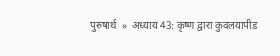पुरुषार्थ  »  अध्याय 43: कृष्ण द्वारा कुवलयापीड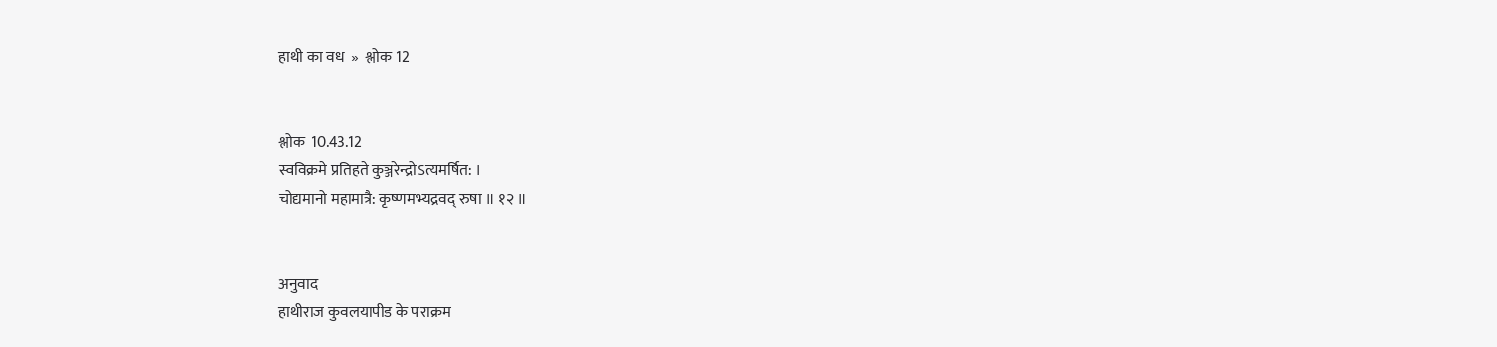हाथी का वध  »  श्लोक 12


श्लोक  10.43.12
स्वविक्रमे प्रतिहते कुञ्जरेन्द्रोऽत्यमर्षित: ।
चोद्यमानो महामात्रै: कृष्णमभ्यद्रवद् रुषा ॥ १२ ॥


अनुवाद
हाथीराज कुवलयापीड के पराक्रम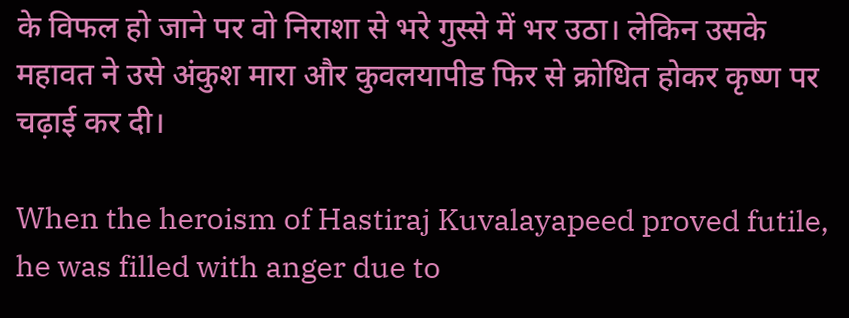के विफल हो जाने पर वो निराशा से भरे गुस्से में भर उठा। लेकिन उसके महावत ने उसे अंकुश मारा और कुवलयापीड फिर से क्रोधित होकर कृष्ण पर चढ़ाई कर दी।

When the heroism of Hastiraj Kuvalayapeed proved futile, he was filled with anger due to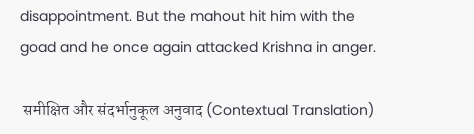disappointment. But the mahout hit him with the goad and he once again attacked Krishna in anger.

 समीक्षित और संदर्भानुकूल अनुवाद (Contextual Translation)